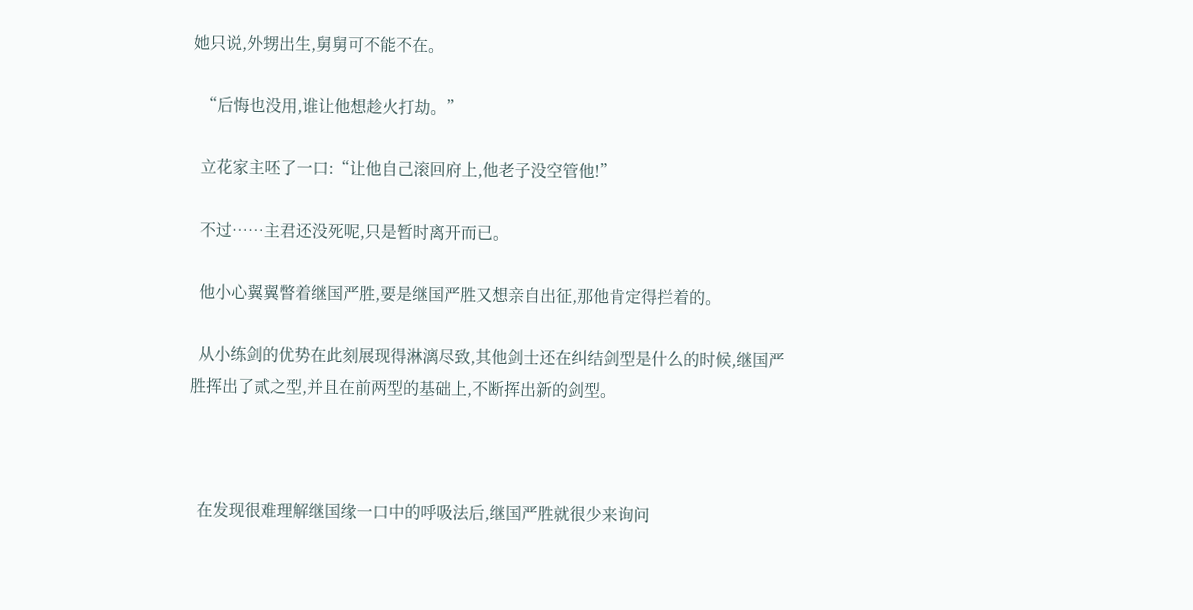她只说,外甥出生,舅舅可不能不在。

  “后悔也没用,谁让他想趁火打劫。”

  立花家主呸了一口:“让他自己滚回府上,他老子没空管他!”

  不过……主君还没死呢,只是暂时离开而已。

  他小心翼翼瞥着继国严胜,要是继国严胜又想亲自出征,那他肯定得拦着的。

  从小练剑的优势在此刻展现得淋漓尽致,其他剑士还在纠结剑型是什么的时候,继国严胜挥出了贰之型,并且在前两型的基础上,不断挥出新的剑型。



  在发现很难理解继国缘一口中的呼吸法后,继国严胜就很少来询问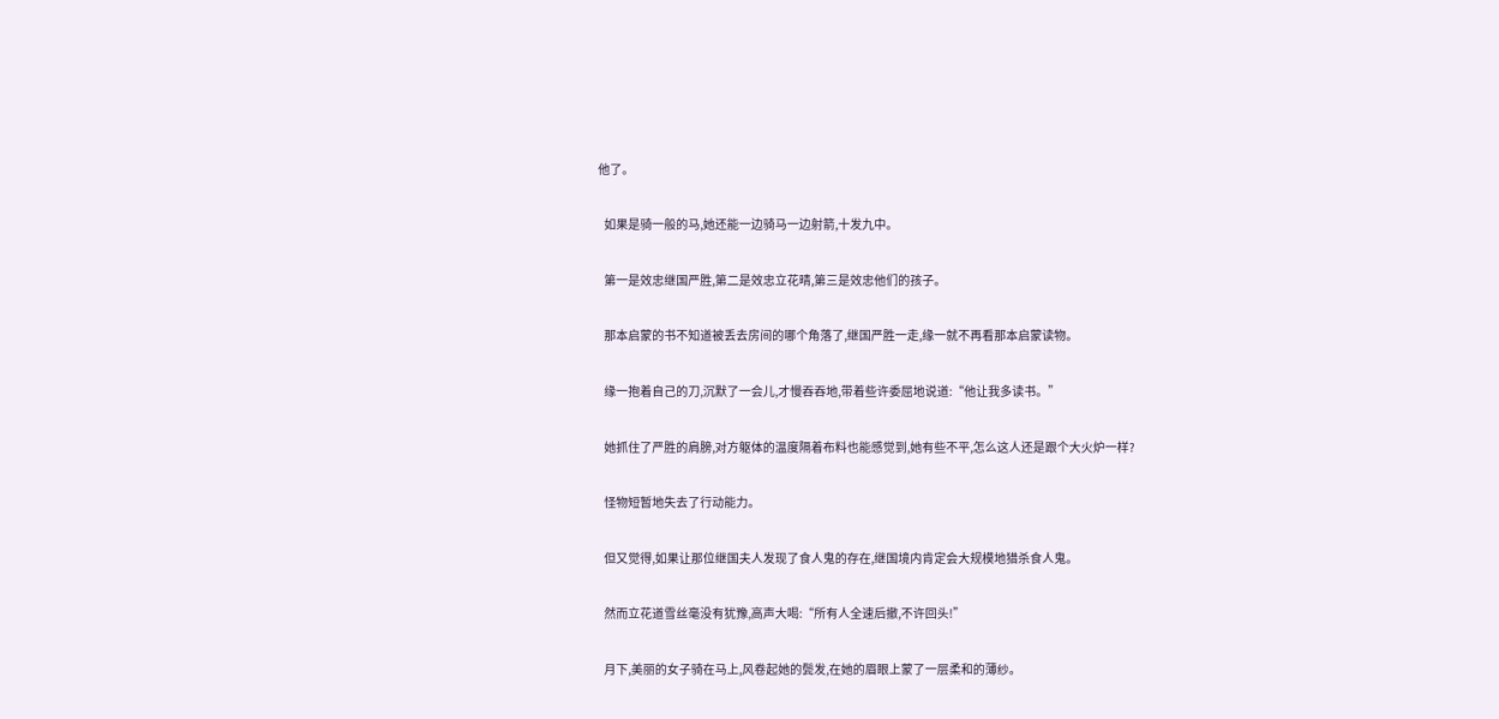他了。

  如果是骑一般的马,她还能一边骑马一边射箭,十发九中。

  第一是效忠继国严胜,第二是效忠立花晴,第三是效忠他们的孩子。

  那本启蒙的书不知道被丢去房间的哪个角落了,继国严胜一走,缘一就不再看那本启蒙读物。

  缘一抱着自己的刀,沉默了一会儿,才慢吞吞地,带着些许委屈地说道:“他让我多读书。”

  她抓住了严胜的肩膀,对方躯体的温度隔着布料也能感觉到,她有些不平,怎么这人还是跟个大火炉一样?

  怪物短暂地失去了行动能力。

  但又觉得,如果让那位继国夫人发现了食人鬼的存在,继国境内肯定会大规模地猎杀食人鬼。

  然而立花道雪丝毫没有犹豫,高声大喝:“所有人全速后撤,不许回头!”

  月下,美丽的女子骑在马上,风卷起她的鬓发,在她的眉眼上蒙了一层柔和的薄纱。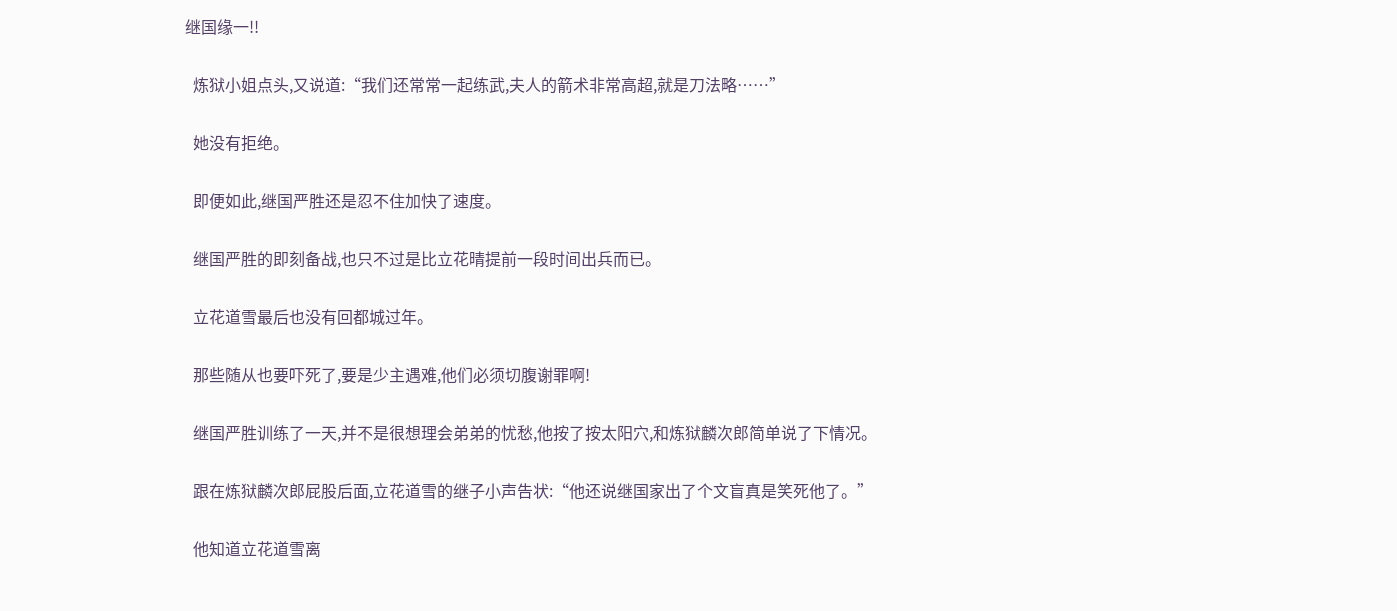继国缘一!!

  炼狱小姐点头,又说道:“我们还常常一起练武,夫人的箭术非常高超,就是刀法略……”

  她没有拒绝。

  即便如此,继国严胜还是忍不住加快了速度。

  继国严胜的即刻备战,也只不过是比立花晴提前一段时间出兵而已。

  立花道雪最后也没有回都城过年。

  那些随从也要吓死了,要是少主遇难,他们必须切腹谢罪啊!

  继国严胜训练了一天,并不是很想理会弟弟的忧愁,他按了按太阳穴,和炼狱麟次郎简单说了下情况。

  跟在炼狱麟次郎屁股后面,立花道雪的继子小声告状:“他还说继国家出了个文盲真是笑死他了。”

  他知道立花道雪离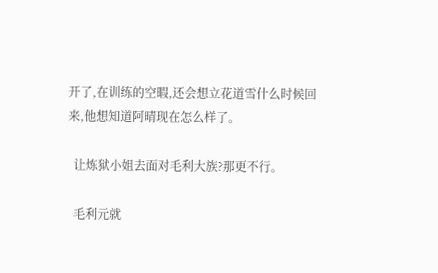开了,在训练的空暇,还会想立花道雪什么时候回来,他想知道阿晴现在怎么样了。

  让炼狱小姐去面对毛利大族?那更不行。

  毛利元就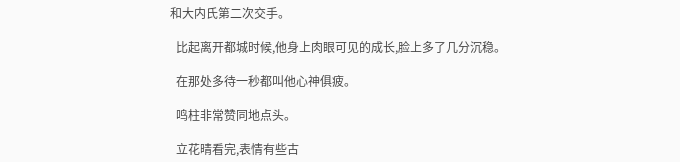和大内氏第二次交手。

  比起离开都城时候,他身上肉眼可见的成长,脸上多了几分沉稳。

  在那处多待一秒都叫他心神俱疲。

  鸣柱非常赞同地点头。

  立花晴看完,表情有些古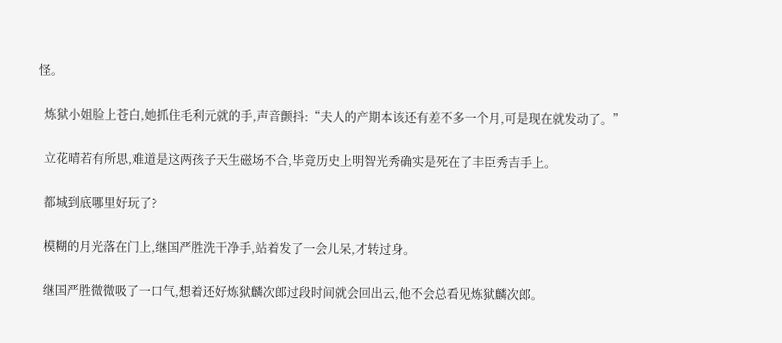怪。

  炼狱小姐脸上苍白,她抓住毛利元就的手,声音颤抖:“夫人的产期本该还有差不多一个月,可是现在就发动了。”

  立花晴若有所思,难道是这两孩子天生磁场不合,毕竟历史上明智光秀确实是死在了丰臣秀吉手上。

  都城到底哪里好玩了?

  模糊的月光落在门上,继国严胜洗干净手,站着发了一会儿呆,才转过身。

  继国严胜微微吸了一口气,想着还好炼狱麟次郎过段时间就会回出云,他不会总看见炼狱麟次郎。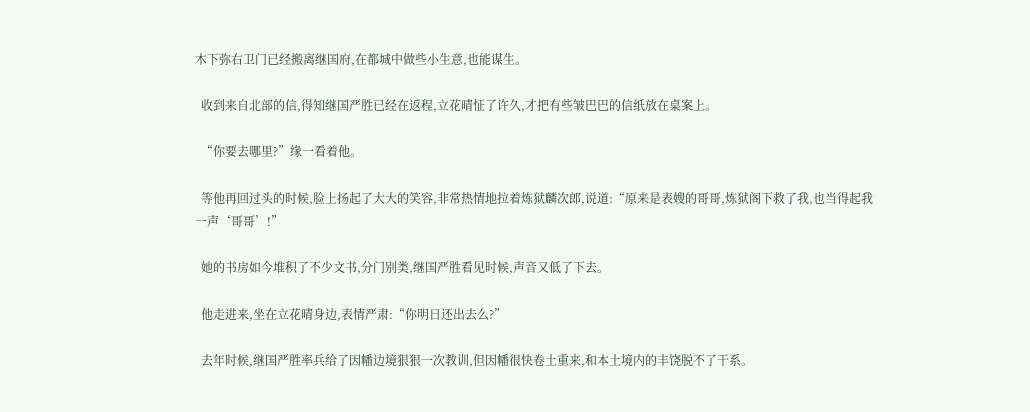木下弥右卫门已经搬离继国府,在都城中做些小生意,也能谋生。

  收到来自北部的信,得知继国严胜已经在返程,立花晴怔了许久,才把有些皱巴巴的信纸放在桌案上。

  “你要去哪里?”缘一看着他。

  等他再回过头的时候,脸上扬起了大大的笑容,非常热情地拉着炼狱麟次郎,说道:“原来是表嫂的哥哥,炼狱阁下救了我,也当得起我一声‘哥哥’!”

  她的书房如今堆积了不少文书,分门别类,继国严胜看见时候,声音又低了下去。

  他走进来,坐在立花晴身边,表情严肃:“你明日还出去么?”

  去年时候,继国严胜率兵给了因幡边境狠狠一次教训,但因幡很快卷土重来,和本土境内的丰饶脱不了干系。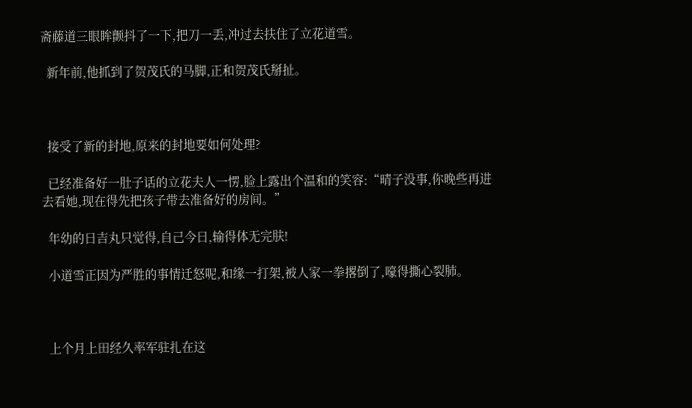斋藤道三眼眸颤抖了一下,把刀一丢,冲过去扶住了立花道雪。

  新年前,他抓到了贺茂氏的马脚,正和贺茂氏掰扯。



  接受了新的封地,原来的封地要如何处理?

  已经准备好一肚子话的立花夫人一愣,脸上露出个温和的笑容:“晴子没事,你晚些再进去看她,现在得先把孩子带去准备好的房间。”

  年幼的日吉丸只觉得,自己今日,输得体无完肤!

  小道雪正因为严胜的事情迁怒呢,和缘一打架,被人家一拳撂倒了,嚎得撕心裂肺。



  上个月上田经久率军驻扎在这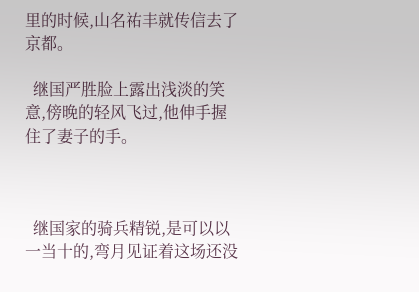里的时候,山名祐丰就传信去了京都。

  继国严胜脸上露出浅淡的笑意,傍晚的轻风飞过,他伸手握住了妻子的手。



  继国家的骑兵精锐,是可以以一当十的,弯月见证着这场还没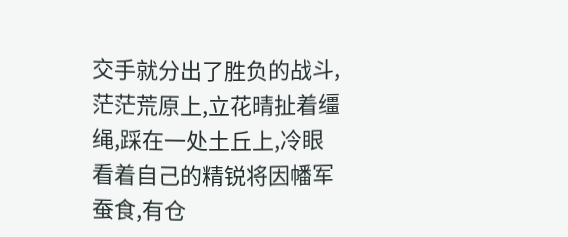交手就分出了胜负的战斗,茫茫荒原上,立花晴扯着缰绳,踩在一处土丘上,冷眼看着自己的精锐将因幡军蚕食,有仓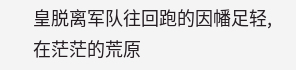皇脱离军队往回跑的因幡足轻,在茫茫的荒原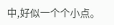中,好似一个个小点。